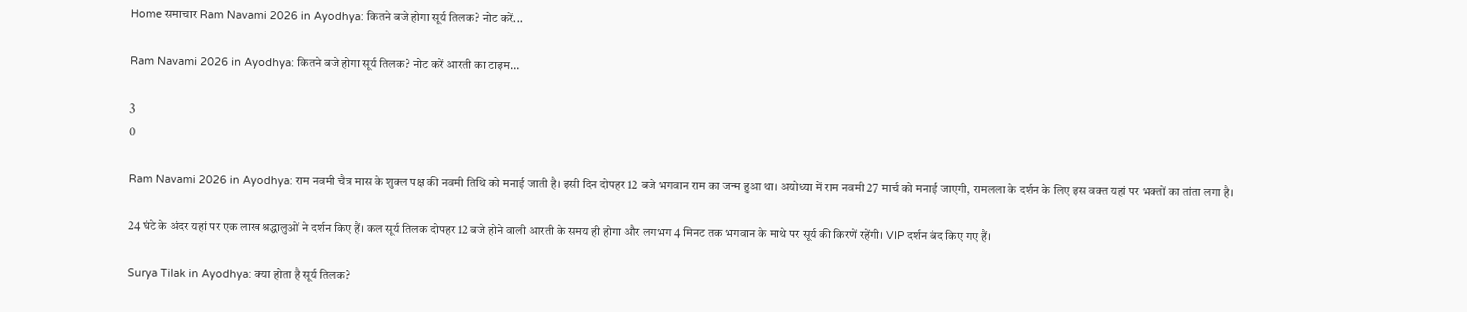Home समाचार Ram Navami 2026 in Ayodhya: कितने बजे होगा सूर्य तिलक? नोट करें...

Ram Navami 2026 in Ayodhya: कितने बजे होगा सूर्य तिलक? नोट करें आरती का टाइम…

3
0

Ram Navami 2026 in Ayodhya: राम नवमी चैत्र मास के शुक्ल पक्ष की नवमी तिथि को मनाई जाती है। इसी दिन दोपहर 12 बजे भगवान राम का जन्म हुआ था। अयोध्या में राम नवमी 27 मार्च को मनाई जाएगी, रामलला के दर्शन के लिए इस वक्त यहां पर भक्तों का तांता लगा है।

24 घंटे के अंदर यहां पर एक लाख श्रद्धालुओं ने दर्शन किए हैं। कल सूर्य तिलक दोपहर 12 बजे होने वाली आरती के समय ही होगा और लगभग 4 मिनट तक भगवान के माथे पर सूर्य की किरणें रहेंगी। VIP दर्शन बंद किए गए हैं।

Surya Tilak in Ayodhya: क्या होता है सूर्य तिलक?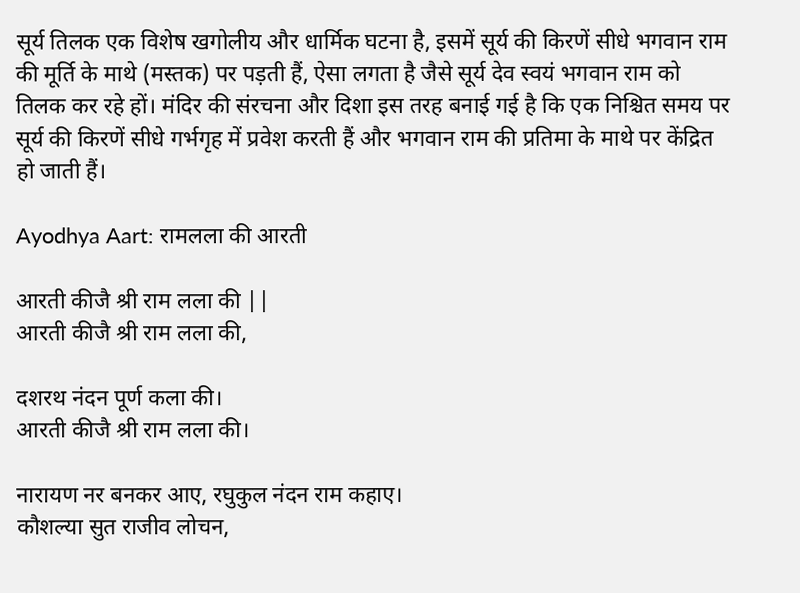सूर्य तिलक एक विशेष खगोलीय और धार्मिक घटना है, इसमें सूर्य की किरणें सीधे भगवान राम की मूर्ति के माथे (मस्तक) पर पड़ती हैं, ऐसा लगता है जैसे सूर्य देव स्वयं भगवान राम को तिलक कर रहे हों। मंदिर की संरचना और दिशा इस तरह बनाई गई है कि एक निश्चित समय पर सूर्य की किरणें सीधे गर्भगृह में प्रवेश करती हैं और भगवान राम की प्रतिमा के माथे पर केंद्रित हो जाती हैं।

Ayodhya Aart: रामलला की आरती

आरती कीजै श्री राम लला की ||
आरती कीजै श्री राम लला की,

दशरथ नंदन पूर्ण कला की।
आरती कीजै श्री राम लला की।

नारायण नर बनकर आए, रघुकुल नंदन राम कहाए।
कौशल्या सुत राजीव लोचन,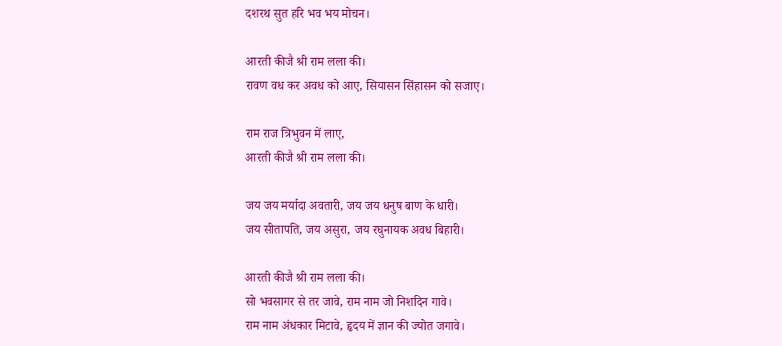दशरथ सुत हरि भव भय मोचन।

आरती कीजै श्री राम लला की।
रावण वध कर अवध को आए, सियासन सिंहासन को सजाए।

राम राज त्रिभुवन में लाए,
आरती कीजै श्री राम लला की।

जय जय मर्यादा अवतारी, जय जय धनुष बाण के धारी।
जय सीतापति, जय असुरा, जय रघुनायक अवध बिहारी।

आरती कीजै श्री राम लला की।
सो भवसागर से तर जावे, राम नाम जो निशदिन गावे।
राम नाम अंधकार मिटावे, हृदय में ज्ञान की ज्योत जगावे।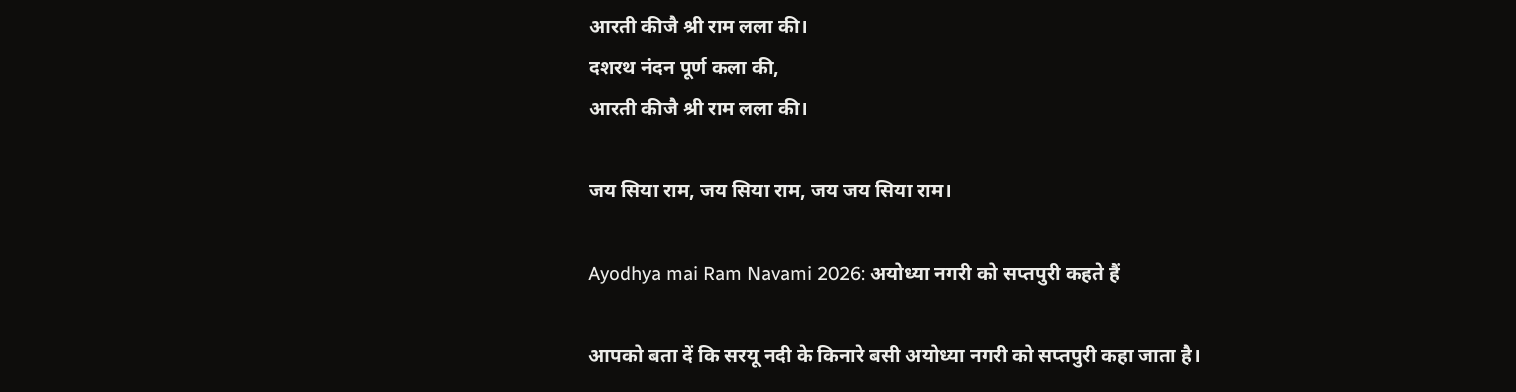आरती कीजै श्री राम लला की।
दशरथ नंदन पूर्ण कला की,
आरती कीजै श्री राम लला की।

जय सिया राम, जय सिया राम, जय जय सिया राम।

Ayodhya mai Ram Navami 2026: अयोध्या नगरी को सप्तपुरी कहते हैं

आपको बता दें कि सरयू नदी के किनारे बसी अयोध्या नगरी को सप्तपुरी कहा जाता है।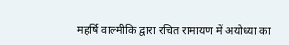महर्षि वाल्मीकि द्वारा रचित रामायण में अयोध्या का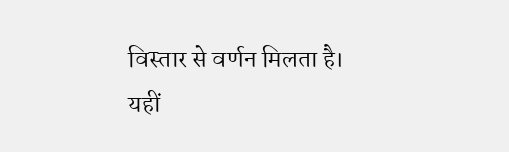विस्तार से वर्णन मिलता है। यहीं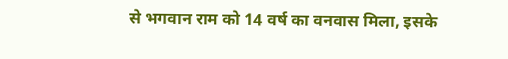से भगवान राम को 14 वर्ष का वनवास मिला, इसके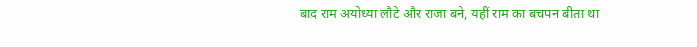बाद राम अयोध्या लौटे और राजा बने, यहीं राम का बचपन बीता था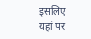इसलिए यहां पर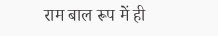राम बाल रूप में ही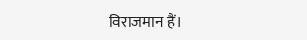विराजमान हैं।